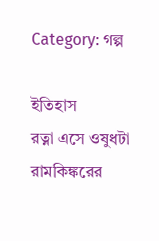Category: গল্প

ইতিহাস
রত্না এসে ওষুধটা রামকিঙ্করের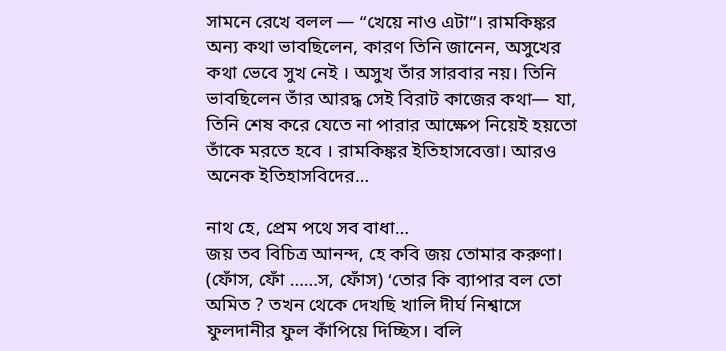সামনে রেখে বলল — “খেয়ে নাও এটা”। রামকিঙ্কর অন্য কথা ভাবছিলেন, কারণ তিনি জানেন, অসুখের কথা ভেবে সুখ নেই । অসুখ তাঁর সারবার নয়। তিনি ভাবছিলেন তাঁর আরদ্ধ সেই বিরাট কাজের কথা— যা, তিনি শেষ করে যেতে না পারার আক্ষেপ নিয়েই হয়তো তাঁকে মরতে হবে । রামকিঙ্কর ইতিহাসবেত্তা। আরও অনেক ইতিহাসবিদের…

নাথ হে, প্রেম পথে সব বাধা…
জয় তব বিচিত্র আনন্দ, হে কবি জয় তোমার করুণা। (ফোঁস, ফোঁ ……স, ফোঁস) ‘তোর কি ব্যাপার বল তো অমিত ? তখন থেকে দেখছি খালি দীর্ঘ নিশ্বাসে ফুলদানীর ফুল কাঁপিয়ে দিচ্ছিস। বলি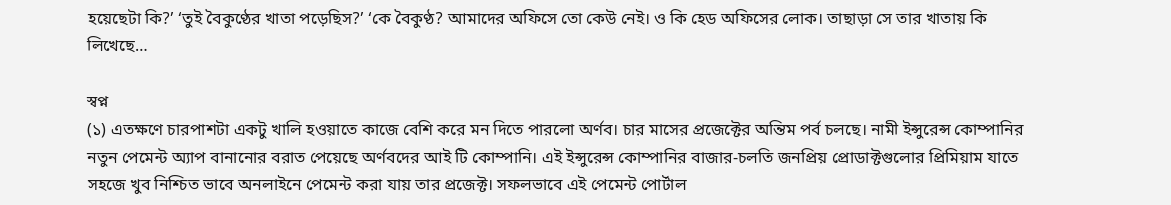হয়েছেটা কি?’ ‘তুই বৈকুণ্ঠের খাতা পড়েছিস?’ ‘কে বৈকুণ্ঠ? আমাদের অফিসে তো কেউ নেই। ও কি হেড অফিসের লোক। তাছাড়া সে তার খাতায় কি লিখেছে…

স্বপ্ন
(১) এতক্ষণে চারপাশটা একটু খালি হওয়াতে কাজে বেশি করে মন দিতে পারলো অর্ণব। চার মাসের প্রজেক্টের অন্তিম পর্ব চলছে। নামী ইন্সুরেন্স কোম্পানির নতুন পেমেন্ট অ্যাপ বানানোর বরাত পেয়েছে অর্ণবদের আই টি কোম্পানি। এই ইন্সুরেন্স কোম্পানির বাজার-চলতি জনপ্রিয় প্রোডাক্টগুলোর প্রিমিয়াম যাতে সহজে খুব নিশ্চিত ভাবে অনলাইনে পেমেন্ট করা যায় তার প্রজেক্ট। সফলভাবে এই পেমেন্ট পোর্টাল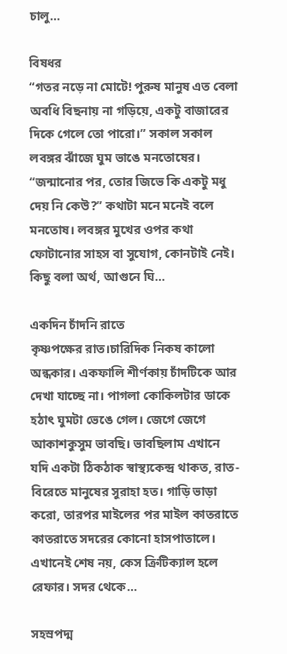চালু…

বিষধর
“গতর নড়ে না মোটে! পুরুষ মানুষ এত বেলা অবধি বিছনায় না গড়িয়ে, একটু বাজারের দিকে গেলে তো পারো।” সকাল সকাল লবঙ্গর ঝাঁজে ঘুম ভাঙে মনতোষের। “জন্মানোর পর, তোর জিভে কি একটু মধু দেয় নি কেউ?” কথাটা মনে মনেই বলে মনতোষ। লবঙ্গর মুখের ওপর কথা ফোটানোর সাহস বা সুযোগ, কোনটাই নেই। কিছু বলা অর্থ, আগুনে ঘি…

একদিন চাঁদনি রাতে
কৃষ্ণপক্ষের রাত।চারিদিক নিকষ কালো অন্ধকার। একফালি শীর্ণকায় চাঁদটিকে আর দেখা যাচ্ছে না। পাগলা কোকিলটার ডাকে হঠাৎ ঘুমটা ভেঙে গেল। জেগে জেগে আকাশকুসুম ভাবছি। ভাবছিলাম এখানে যদি একটা ঠিকঠাক স্বাস্থ্যকেন্দ্র থাকত, রাত-বিরেতে মানুষের সুরাহা হত। গাড়ি ভাড়া করো, তারপর মাইলের পর মাইল কাতরাতে কাতরাতে সদরের কোনো হাসপাতালে। এখানেই শেষ নয়, কেস ক্রিটিক্যাল হলে রেফার। সদর থেকে…

সহস্রপদ্ম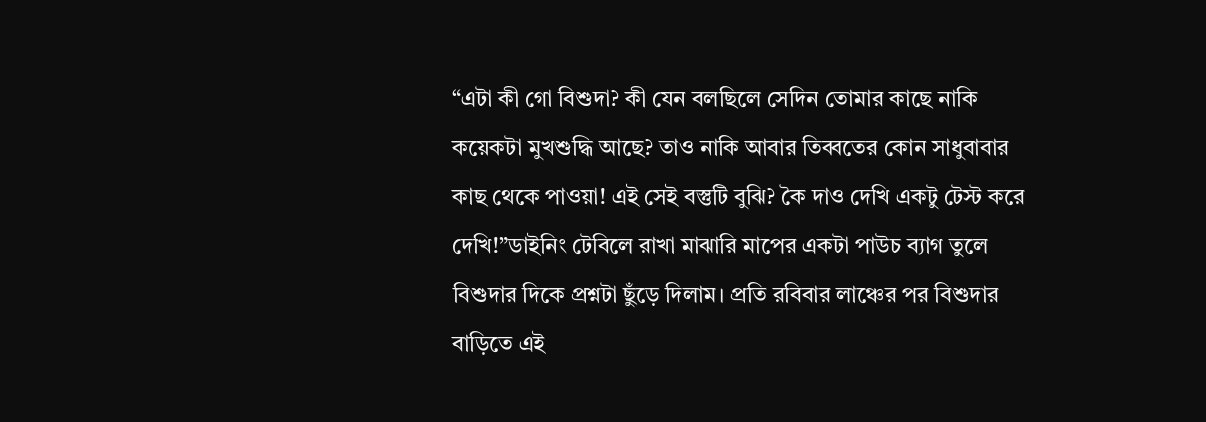“এটা কী গো বিশুদা? কী যেন বলছিলে সেদিন তোমার কাছে নাকি কয়েকটা মুখশুদ্ধি আছে? তাও নাকি আবার তিব্বতের কোন সাধুবাবার কাছ থেকে পাওয়া! এই সেই বস্তুটি বুঝি? কৈ দাও দেখি একটু টেস্ট করে দেখি!”ডাইনিং টেবিলে রাখা মাঝারি মাপের একটা পাউচ ব্যাগ তুলে বিশুদার দিকে প্রশ্নটা ছুঁড়ে দিলাম। প্রতি রবিবার লাঞ্চের পর বিশুদার বাড়িতে এই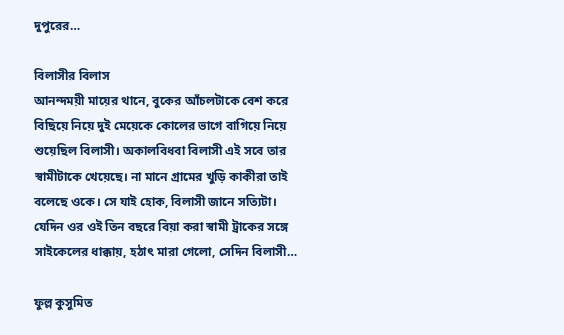দুপুরের…

বিলাসীর বিলাস
আনন্দময়ী মায়ের থানে, বুকের আঁচলটাকে বেশ করে বিছিয়ে নিয়ে দুই মেয়েকে কোলের ভাগে বাগিয়ে নিয়ে শুয়েছিল বিলাসী। অকালবিধবা বিলাসী এই সবে তার স্বামীটাকে খেয়েছে। না মানে গ্রামের খুড়ি কাকীরা তাই বলেছে ওকে। সে যাই হোক, বিলাসী জানে সত্যিটা। যেদিন ওর ওই তিন বছরে বিয়া করা স্বামী ট্রাকের সঙ্গে সাইকেলের ধাক্কায়, হঠাৎ মারা গেলো, সেদিন বিলাসী…

ফুল্ল কুসুমিত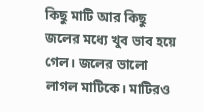কিছু মাটি আর কিছু জলের মধ্যে খুব ভাব হয়ে গেল। জলের ভালো লাগল মাটিকে। মাটিরও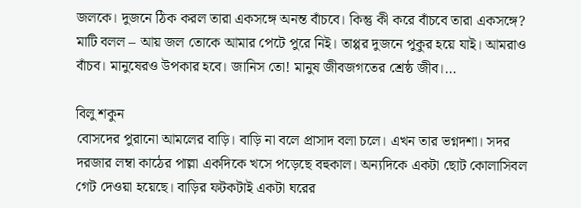জলকে। দুজনে ঠিক করল তারা একসঙ্গে অনন্ত বাঁচবে। কিন্তু কী করে বাঁচবে তারা একসঙ্গে? মাটি বলল – আয় জল তোকে আমার পেটে পুরে নিই। তাপ্পর দুজনে পুকুর হয়ে যাই। আমরাও বাঁচব। মানুষেরও উপকার হবে। জানিস তো! মানুষ জীবজগতের শ্রেষ্ঠ জীব।…

বিলু শকুন
বোসদের পুরানো আমলের বাড়ি। বাড়ি না বলে প্রাসাদ বলা চলে। এখন তার ভগ্নদশা। সদর দরজার লম্বা কাঠের পাল্লা একদিকে খসে পড়েছে বহুকাল। অন্যদিকে একটা ছোট কোলাসিবল গেট দেওয়া হয়েছে। বাড়ির ফটকটাই একটা ঘরের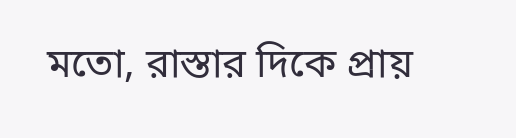মতো, রাস্তার দিকে প্রায়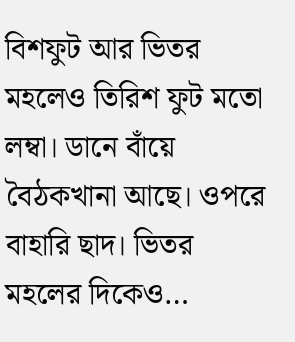বিশফুট আর ভিতর মহলেও তিরিশ ফুট মতো লম্বা। ডানে বাঁয়ে বৈঠকখানা আছে। ওপরে বাহারি ছাদ। ভিতর মহলের দিকেও…